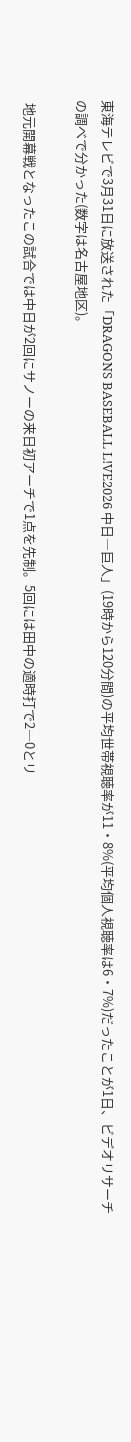東海テレビで3月31日に放送された「DRAGONS BASEBALL L!VE2026 中日―巨人」(19時から120分間)の平均世帯視聴率が11・8%(平均個人視聴率は6・7%)だったことが1日、ビデオリサーチの調べで分かった(数字は名古屋地区)。

 地元開幕戦となったこの試合では中日が2回にサノーの来日初アーチで1点を先制。5回には田中の適時打で2―0とリ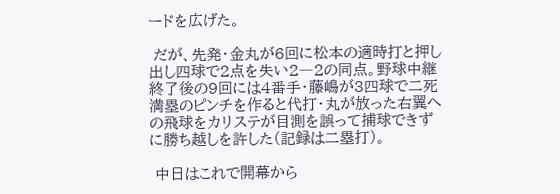ードを広げた。

 だが、先発・金丸が6回に松本の適時打と押し出し四球で2点を失い2―2の同点。野球中継終了後の9回には4番手・藤嶋が3四球で二死満塁のピンチを作ると代打・丸が放った右翼への飛球をカリステが目測を誤って捕球できずに勝ち越しを許した(記録は二塁打)。

 中日はこれで開幕から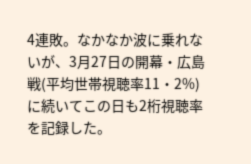4連敗。なかなか波に乗れないが、3月27日の開幕・広島戦(平均世帯視聴率11・2%)に続いてこの日も2桁視聴率を記録した。